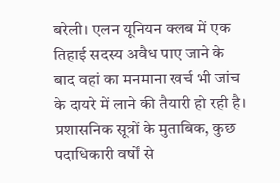बरेली। एलन यूनियन क्लब में एक तिहाई सदस्य अवैध पाए जाने के बाद वहां का मनमाना खर्च भी जांच के दायरे में लाने की तैयारी हो रही है। प्रशासनिक सूत्रों के मुताबिक, कुछ पदाधिकारी वर्षों से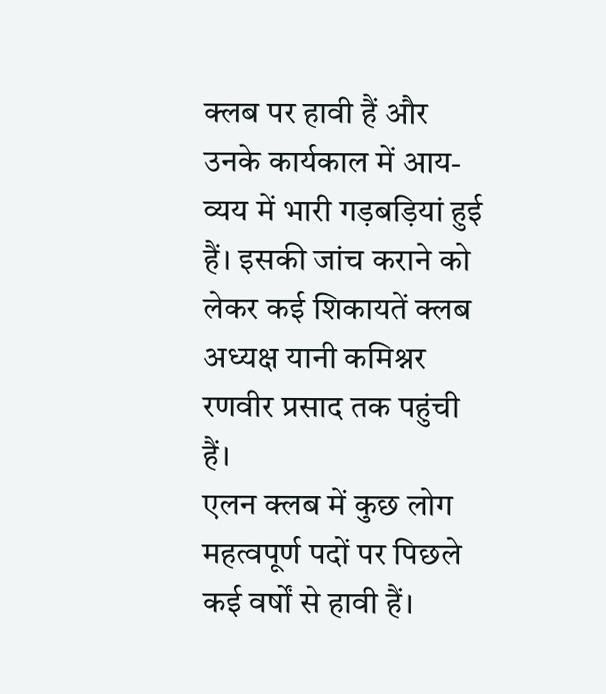क्लब पर हावी हैं और उनके कार्यकाल में आय-व्यय में भारी गड़बड़ियां हुई हैं। इसकी जांच कराने को लेकर कई शिकायतें क्लब अध्यक्ष यानी कमिश्नर रणवीर प्रसाद तक पहुंची हैं।
एलन क्लब में कुछ लोग महत्वपूर्ण पदों पर पिछले कई वर्षों से हावी हैं।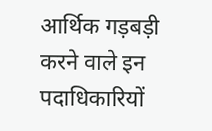आर्थिक गड़बड़ी करने वाले इन पदाधिकारियों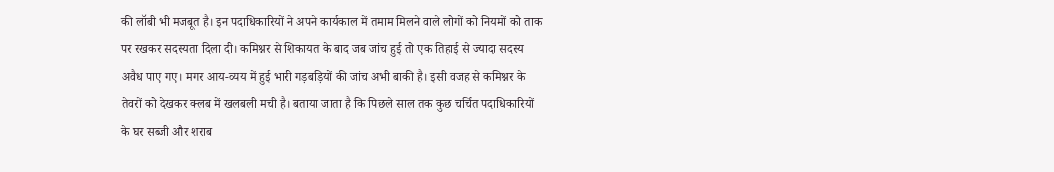की लॉबी भी मजबूत है। इन पदाधिकारियों ने अपने कार्यकाल में तमाम मिलने वाले लोगों को नियमों को ताक पर रखकर सदस्यता दिला दी। कमिश्नर से शिकायत के बाद जब जांच हुई तो एक तिहाई से ज्यादा सदस्य अवैध पाए गए। मगर आय-व्यय में हुई भारी गड़बड़ियों की जांच अभी बाकी है। इसी वजह से कमिश्नर के तेवरों को देखकर क्लब में खलबली मची है। बताया जाता है कि पिछले साल तक कुछ चर्चित पदाधिकारियों के घर सब्जी और शराब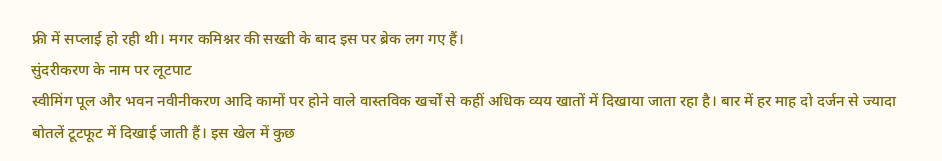फ्री में सप्लाई हो रही थी। मगर कमिश्नर की सख्ती के बाद इस पर ब्रेक लग गए हैं।
सुंदरीकरण के नाम पर लूटपाट
स्वीमिंग पूल और भवन नवीनीकरण आदि कामों पर होने वाले वास्तविक खर्चों से कहीं अधिक व्यय खातों में दिखाया जाता रहा है। बार में हर माह दो दर्जन से ज्यादा बोतलें टूटफूट में दिखाई जाती हैं। इस खेल में कुछ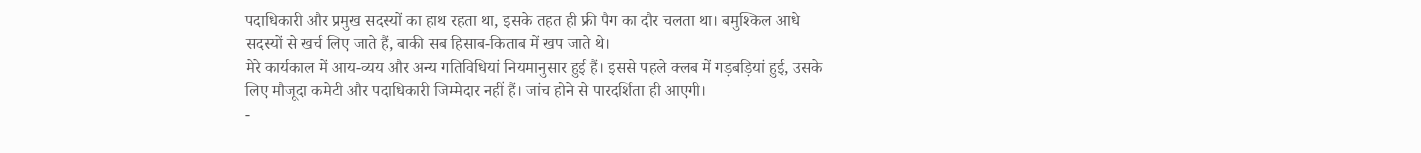पदाधिकारी और प्रमुख सदस्यों का हाथ रहता था, इसके तहत ही फ्री पैग का दौर चलता था। बमुश्किल आधे सदस्यों से खर्च लिए जाते हैं, बाकी सब हिसाब-किताब में खप जाते थे।
मेरे कार्यकाल में आय-व्यय और अन्य गतिविधियां नियमानुसार हुई हैं। इससे पहले क्लब में गड़बड़ियां हुई, उसके लिए मौजूदा कमेटी और पदाधिकारी जिम्मेदार नहीं हैं। जांच होने से पारदर्शिता ही आएगी।
-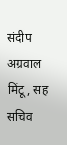संदीप अग्रवाल मिंटू, सह सचिव